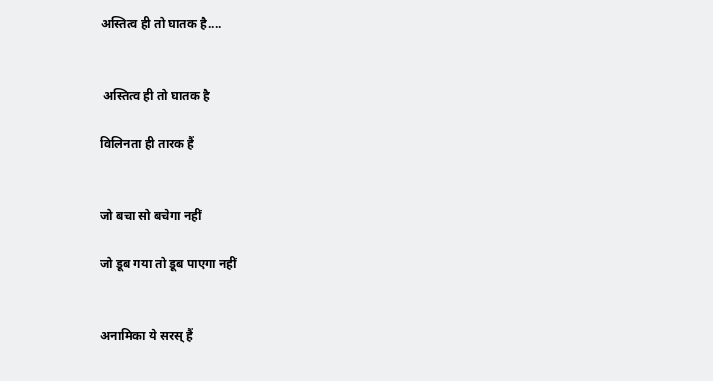अस्तित्व ही तो घातक है....


 अस्तित्व ही तो घातक है

विलिनता ही तारक हैं


जो बचा सो बचेगा नहीं

जो डूब गया तो डूब पाएगा नहीं


अनामिका ये सरस् हैं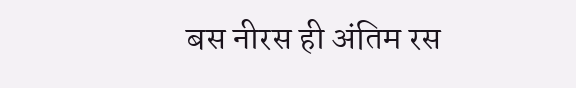बस नीरस ही अंतिम रस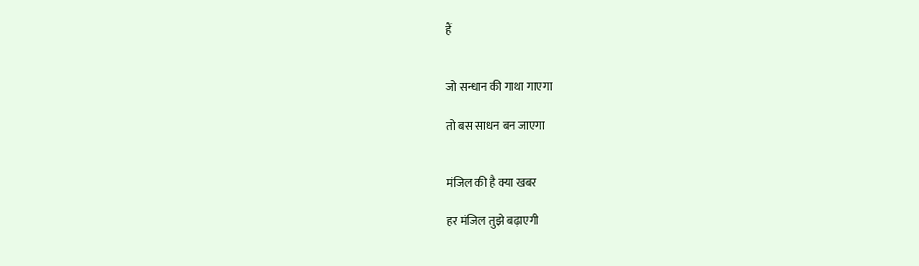हैं


जो सन्धान की गाथा गाएगा

तो बस साधन बन जाएगा


मंजिल की है क्या खबर

हर मंजिल तुझे बढ़ाएगी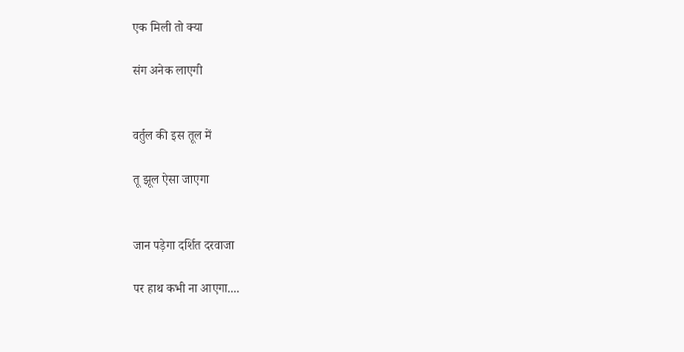एक मिली तो क्या

संग अनेक लाएगी


वर्तुल की इस तूल में

तू झूल ऐसा जाएगा


जान पड़ेगा दर्शित दरवाजा

पर हाथ कभी ना आएगा....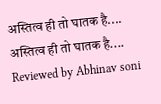अस्तित्व ही तो घातक है.... अस्तित्व ही तो घातक है.... Reviewed by Abhinav soni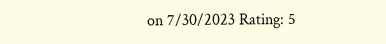on 7/30/2023 Rating: 5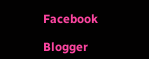Facebook

Blogger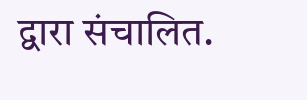द्वारा संचालित.